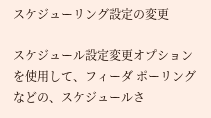スケジューリング設定の変更

スケジュール設定変更オプションを使用して、フィーダ ポーリングなどの、スケジュールさ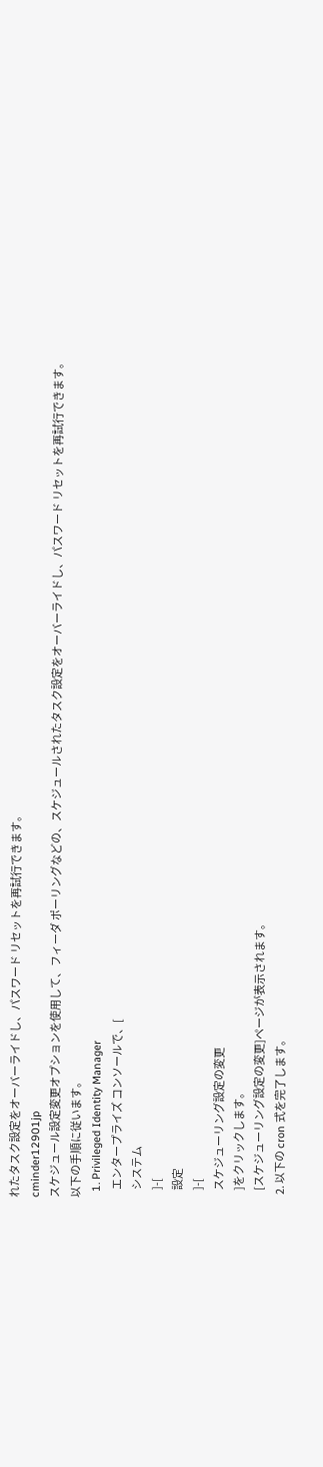れたタスク設定をオーバーライドし、パスワード リセットを再試行できます。
cminder12901jp
スケジュール設定変更オプションを使用して、フィーダ ポーリングなどの、スケジュールされたタスク設定をオーバーライドし、パスワード リセットを再試行できます。
以下の手順に従います。
  1. Privileged Identity Manager
    エンタープライズ コンソールで、[
    システム
    ]-[
    設定
    ]-[
    スケジューリング設定の変更
    ]をクリックします。
    [スケジューリング設定の変更]ページが表示されます。
  2. 以下の cron 式を完了します。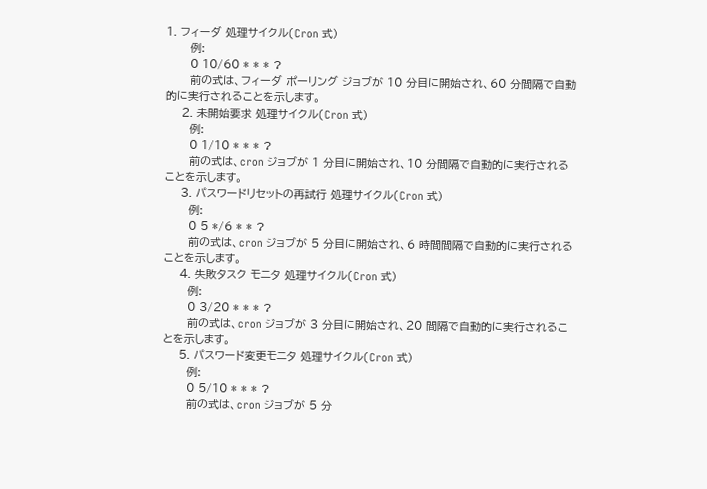1. フィーダ 処理サイクル(Cron 式)
      例:
      0 10/60 * * * ?
      前の式は、フィーダ ポーリング ジョブが 10 分目に開始され、60 分間隔で自動的に実行されることを示します。
    2. 未開始要求 処理サイクル(Cron 式)
      例:
      0 1/10 * * * ?
      前の式は、cron ジョブが 1 分目に開始され、10 分間隔で自動的に実行されることを示します。
    3. パスワードリセットの再試行 処理サイクル(Cron 式)
      例:
      0 5 */6 * * ?
      前の式は、cron ジョブが 5 分目に開始され、6 時間間隔で自動的に実行されることを示します。
    4. 失敗タスク モニタ 処理サイクル(Cron 式)
      例:
      0 3/20 * * * ?
      前の式は、cron ジョブが 3 分目に開始され、20 間隔で自動的に実行されることを示します。
    5. パスワード変更モニタ 処理サイクル(Cron 式)
      例:
      0 5/10 * * * ?
      前の式は、cron ジョブが 5 分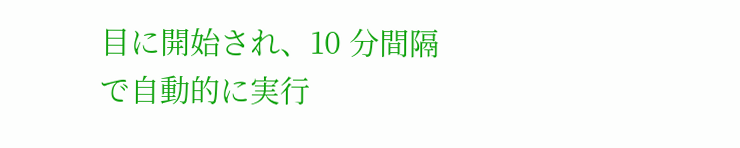目に開始され、10 分間隔で自動的に実行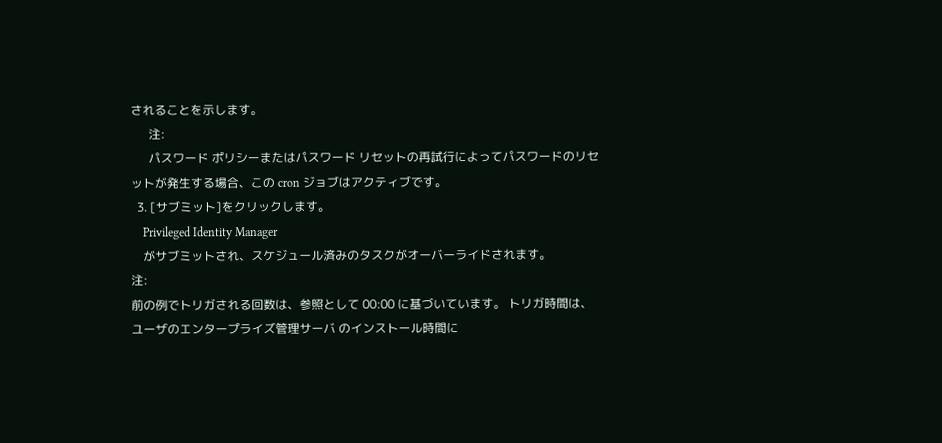されることを示します。
      注:
      パスワード ポリシーまたはパスワード リセットの再試行によってパスワードのリセットが発生する場合、この cron ジョブはアクティブです。
  3. [サブミット]をクリックします。
    Privileged Identity Manager
    がサブミットされ、スケジュール済みのタスクがオーバーライドされます。
注:
前の例でトリガされる回数は、参照として 00:00 に基づいています。 トリガ時間は、ユーザのエンタープライズ管理サーバ のインストール時間に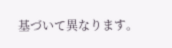基づいて異なります。